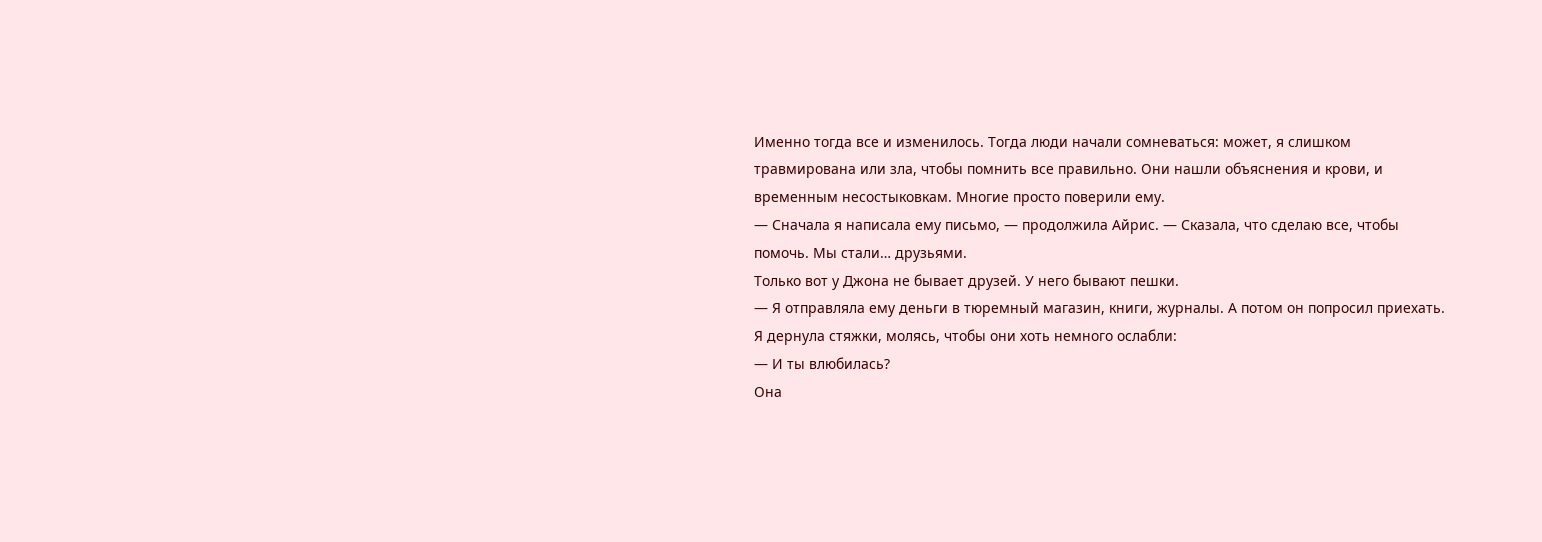Именно тогда все и изменилось. Тогда люди начали сомневаться: может, я слишком травмирована или зла, чтобы помнить все правильно. Они нашли объяснения и крови, и временным несостыковкам. Многие просто поверили ему.
— Сначала я написала ему письмо, — продолжила Айрис. — Сказала, что сделаю все, чтобы помочь. Мы стали… друзьями.
Только вот у Джона не бывает друзей. У него бывают пешки.
— Я отправляла ему деньги в тюремный магазин, книги, журналы. А потом он попросил приехать.
Я дернула стяжки, молясь, чтобы они хоть немного ослабли:
— И ты влюбилась?
Она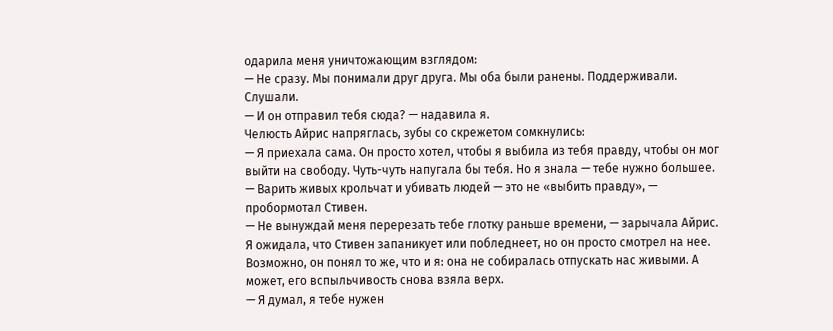одарила меня уничтожающим взглядом:
— Не сразу. Мы понимали друг друга. Мы оба были ранены. Поддерживали. Слушали.
— И он отправил тебя сюда? — надавила я.
Челюсть Айрис напряглась, зубы со скрежетом сомкнулись:
— Я приехала сама. Он просто хотел, чтобы я выбила из тебя правду, чтобы он мог выйти на свободу. Чуть-чуть напугала бы тебя. Но я знала — тебе нужно большее.
— Варить живых крольчат и убивать людей — это не «выбить правду», — пробормотал Стивен.
— Не вынуждай меня перерезать тебе глотку раньше времени, — зарычала Айрис.
Я ожидала, что Стивен запаникует или побледнеет, но он просто смотрел на нее. Возможно, он понял то же, что и я: она не собиралась отпускать нас живыми. А может, его вспыльчивость снова взяла верх.
— Я думал, я тебе нужен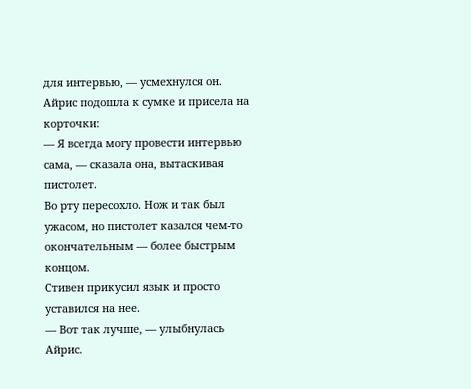для интервью, — усмехнулся он.
Айрис подошла к сумке и присела на корточки:
— Я всегда могу провести интервью сама, — сказала она, вытаскивая пистолет.
Во рту пересохло. Нож и так был ужасом, но пистолет казался чем-то окончательным — более быстрым концом.
Стивен прикусил язык и просто уставился на нее.
— Вот так лучше, — улыбнулась Айрис.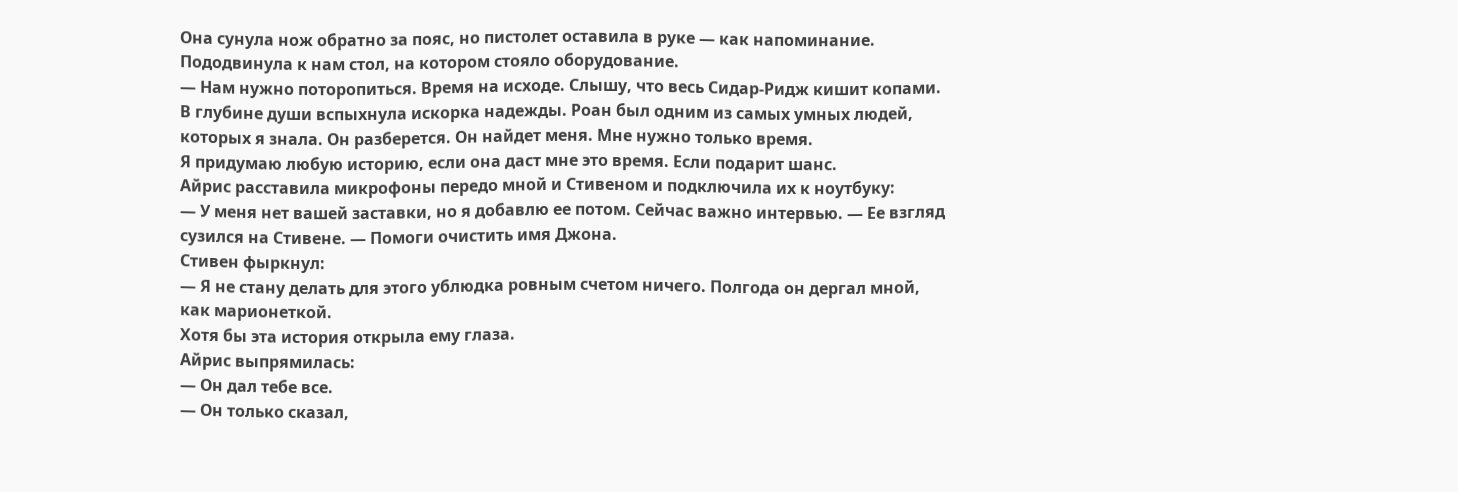Она сунула нож обратно за пояс, но пистолет оставила в руке — как напоминание. Пододвинула к нам стол, на котором стояло оборудование.
— Нам нужно поторопиться. Время на исходе. Слышу, что весь Сидар-Ридж кишит копами.
В глубине души вспыхнула искорка надежды. Роан был одним из самых умных людей, которых я знала. Он разберется. Он найдет меня. Мне нужно только время.
Я придумаю любую историю, если она даст мне это время. Если подарит шанс.
Айрис расставила микрофоны передо мной и Стивеном и подключила их к ноутбуку:
— У меня нет вашей заставки, но я добавлю ее потом. Сейчас важно интервью. — Ее взгляд сузился на Стивене. — Помоги очистить имя Джона.
Стивен фыркнул:
— Я не стану делать для этого ублюдка ровным счетом ничего. Полгода он дергал мной, как марионеткой.
Хотя бы эта история открыла ему глаза.
Айрис выпрямилась:
— Он дал тебе все.
— Он только сказал,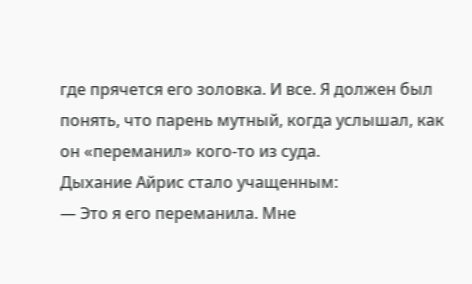где прячется его золовка. И все. Я должен был понять, что парень мутный, когда услышал, как он «переманил» кого-то из суда.
Дыхание Айрис стало учащенным:
— Это я его переманила. Мне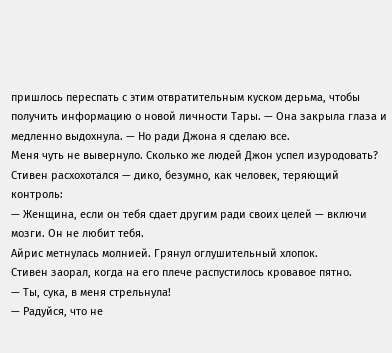пришлось переспать с этим отвратительным куском дерьма, чтобы получить информацию о новой личности Тары. — Она закрыла глаза и медленно выдохнула. — Но ради Джона я сделаю все.
Меня чуть не вывернуло. Сколько же людей Джон успел изуродовать?
Стивен расхохотался — дико, безумно, как человек, теряющий контроль:
— Женщина, если он тебя сдает другим ради своих целей — включи мозги. Он не любит тебя.
Айрис метнулась молнией. Грянул оглушительный хлопок.
Стивен заорал, когда на его плече распустилось кровавое пятно.
— Ты, сука, в меня стрельнула!
— Радуйся, что не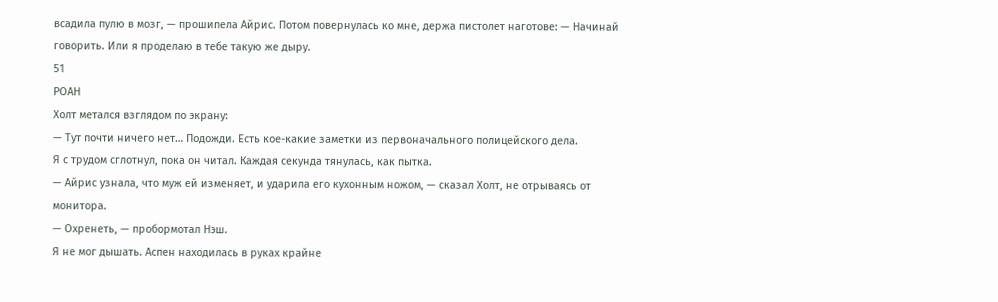всадила пулю в мозг, — прошипела Айрис. Потом повернулась ко мне, держа пистолет наготове: — Начинай говорить. Или я проделаю в тебе такую же дыру.
51
РОАН
Холт метался взглядом по экрану:
— Тут почти ничего нет… Подожди. Есть кое-какие заметки из первоначального полицейского дела.
Я с трудом сглотнул, пока он читал. Каждая секунда тянулась, как пытка.
— Айрис узнала, что муж ей изменяет, и ударила его кухонным ножом, — сказал Холт, не отрываясь от монитора.
— Охренеть, — пробормотал Нэш.
Я не мог дышать. Аспен находилась в руках крайне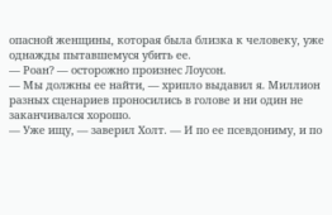опасной женщины, которая была близка к человеку, уже однажды пытавшемуся убить ее.
— Роан? — осторожно произнес Лоусон.
— Мы должны ее найти, — хрипло выдавил я. Миллион разных сценариев проносились в голове и ни один не заканчивался хорошо.
— Уже ищу, — заверил Холт. — И по ее псевдониму, и по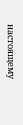настоящему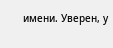имени. Уверен, у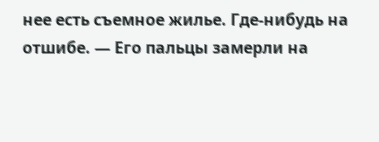нее есть съемное жилье. Где-нибудь на отшибе. — Его пальцы замерли на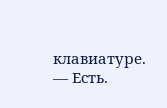клавиатуре. — Есть.